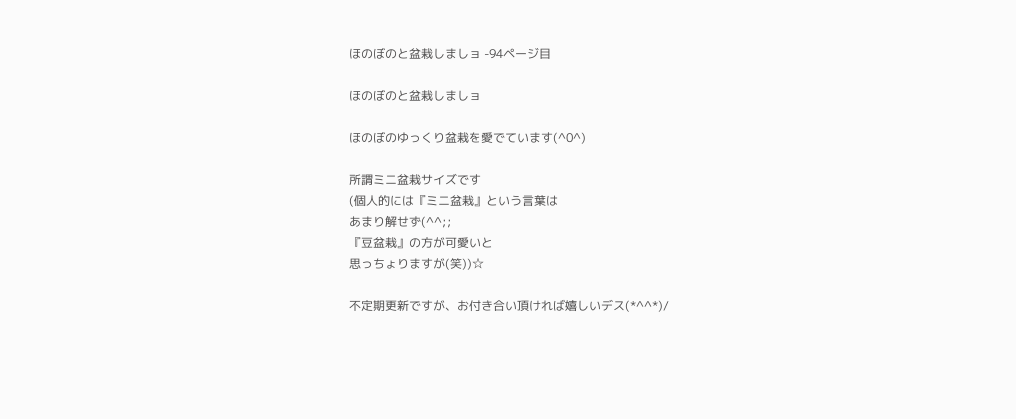ほのぼのと盆栽しましョ -94ページ目

ほのぼのと盆栽しましョ

ほのぼのゆっくり盆栽を愛でています(^0^)

所謂ミニ盆栽サイズです
(個人的には『ミニ盆栽』という言葉は
あまり解せず(^^;;
『豆盆栽』の方が可愛いと
思っちょりますが(笑))☆

不定期更新ですが、お付き合い頂ければ嬉しいデス(*^^*)/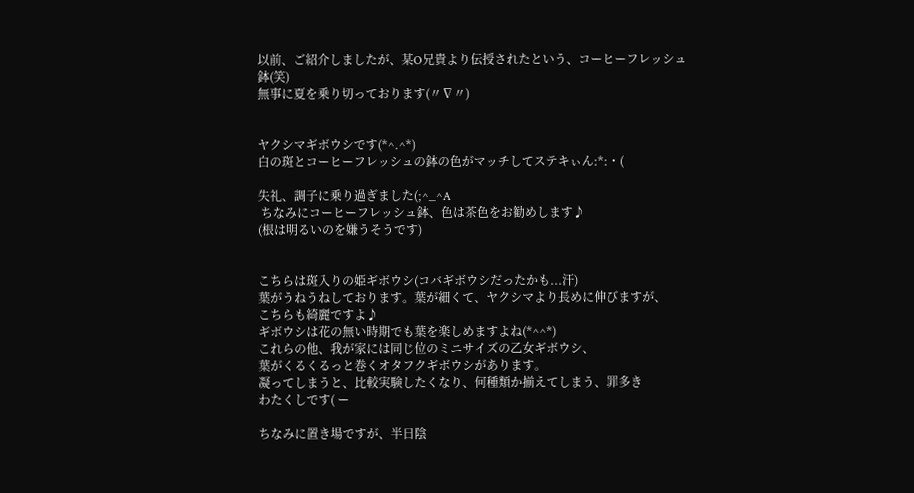以前、ご紹介しましたが、某O兄貴より伝授されたという、コーヒーフレッシュ鉢(笑)
無事に夏を乗り切っております(〃∇〃)


ヤクシマギボウシです(*^.^*)
白の斑とコーヒーフレッシュの鉢の色がマッチしてステキぃん:*:・(

失礼、調子に乗り過ぎました(;^_^A
 ちなみにコーヒーフレッシュ鉢、色は茶色をお勧めします♪
(根は明るいのを嫌うそうです)


こちらは斑入りの姫ギボウシ(コバギボウシだったかも...汗)
葉がうねうねしております。葉が細くて、ヤクシマより長めに伸びますが、
こちらも綺麗ですよ♪
ギボウシは花の無い時期でも葉を楽しめますよね(*^^*)
これらの他、我が家には同じ位のミニサイズの乙女ギボウシ、
葉がくるくるっと巻くオタフクギボウシがあります。
凝ってしまうと、比較実験したくなり、何種類か揃えてしまう、罪多き
わたくしです( ー

ちなみに置き場ですが、半日陰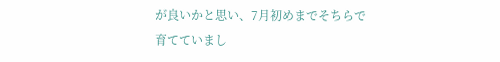が良いかと思い、7月初めまでそちらで
育てていまし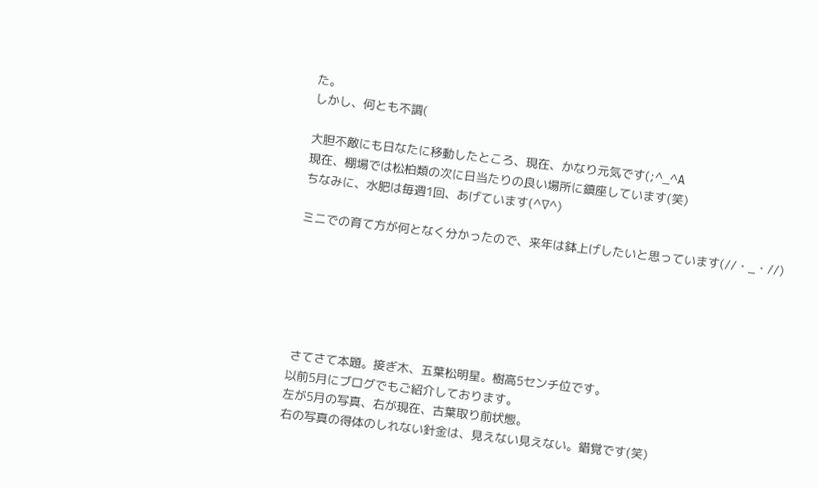た。
しかし、何とも不調(

大胆不敵にも日なたに移動したところ、現在、かなり元気です(;^_^A
現在、棚場では松柏類の次に日当たりの良い場所に鎮座しています(笑)
ちなみに、水肥は毎週1回、あげています(^∇^)

ミニでの育て方が何となく分かったので、来年は鉢上げしたいと思っています(//・_・//)






 さてさて本題。接ぎ木、五葉松明星。樹高5センチ位です。
以前5月にブログでもご紹介しております。
左が5月の写真、右が現在、古葉取り前状態。
右の写真の得体のしれない針金は、見えない見えない。錯覚です(笑)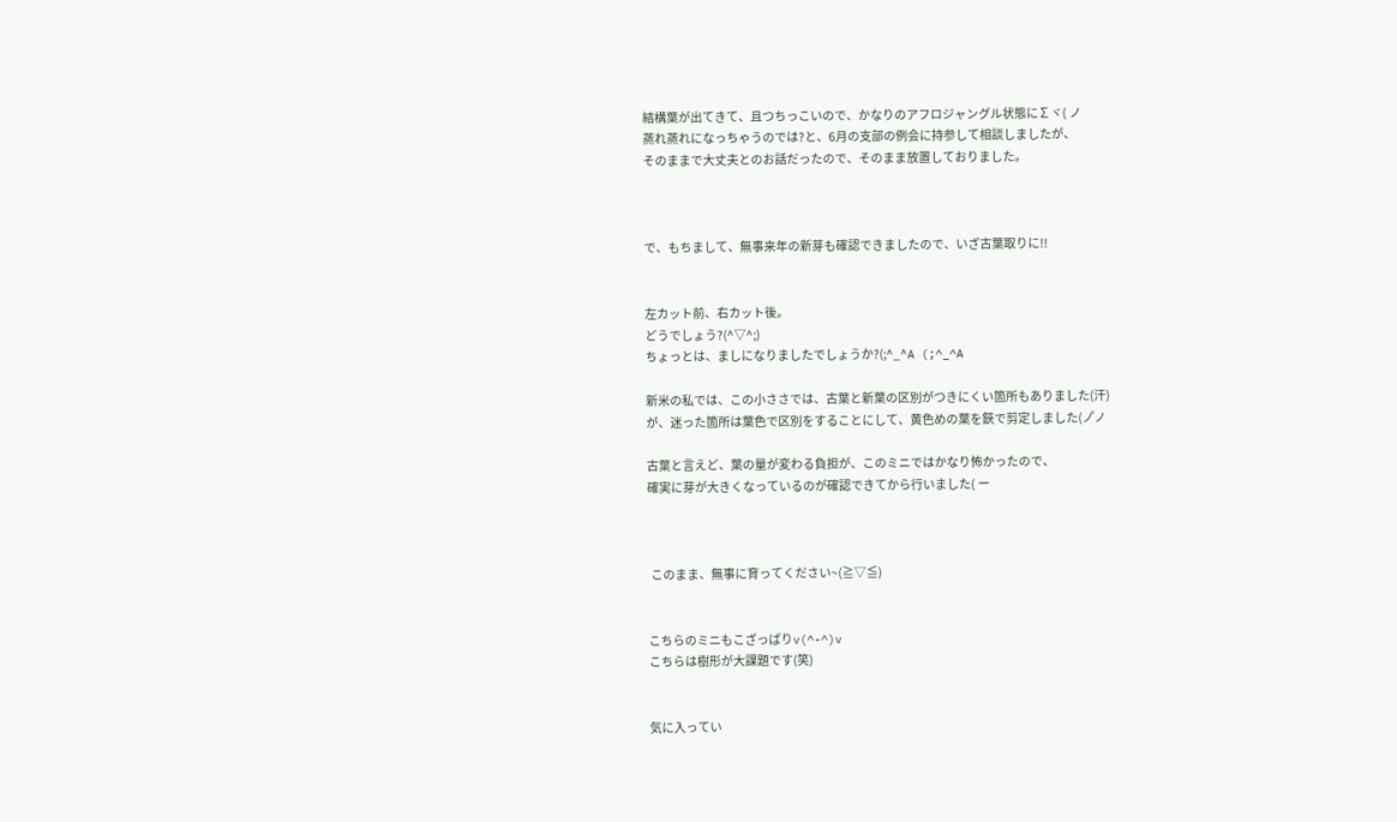結構葉が出てきて、且つちっこいので、かなりのアフロジャングル状態に∑ヾ( ノ
蒸れ蒸れになっちゃうのでは?と、6月の支部の例会に持参して相談しましたが、
そのままで大丈夫とのお話だったので、そのまま放置しておりました。



で、もちまして、無事来年の新芽も確認できましたので、いざ古葉取りに!!


左カット前、右カット後。
どうでしょう?(^▽^;)
ちょっとは、ましになりましたでしょうか?(;^_^A (;^_^A

新米の私では、この小ささでは、古葉と新葉の区別がつきにくい箇所もありました(汗)
が、迷った箇所は葉色で区別をすることにして、黄色めの葉を鋏で剪定しました(ノ゚ノ

古葉と言えど、葉の量が変わる負担が、このミニではかなり怖かったので、
確実に芽が大きくなっているのが確認できてから行いました( ー



 このまま、無事に育ってください~(≧▽≦)


こちらのミニもこざっぱりv(^-^)v
こちらは樹形が大課題です(笑)


気に入ってい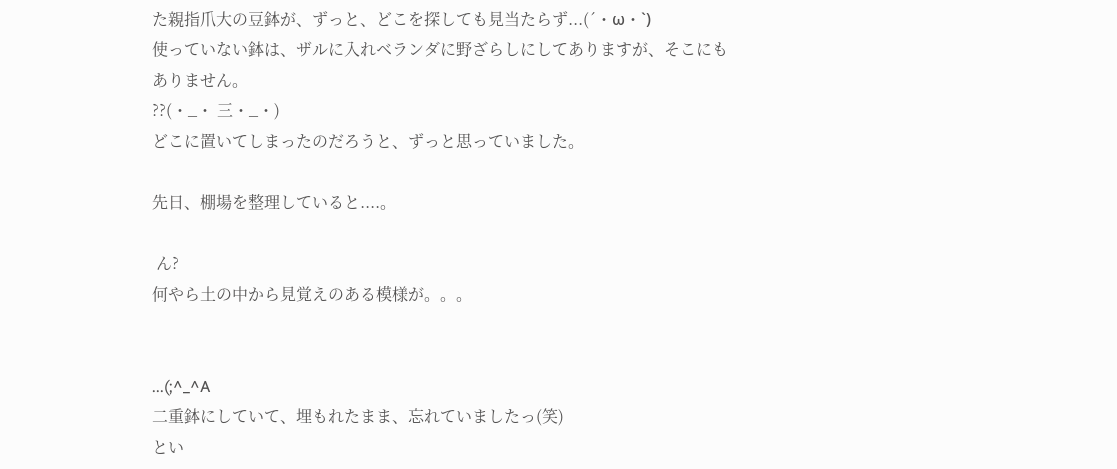た親指爪大の豆鉢が、ずっと、どこを探しても見当たらず...(´・ω・`)
使っていない鉢は、ザルに入れベランダに野ざらしにしてありますが、そこにも
ありません。
??(・_・ 三・_・)
どこに置いてしまったのだろうと、ずっと思っていました。

先日、棚場を整理していると....。

 ん?
何やら土の中から見覚えのある模様が。。。


...(;^_^A
二重鉢にしていて、埋もれたまま、忘れていましたっ(笑)
とい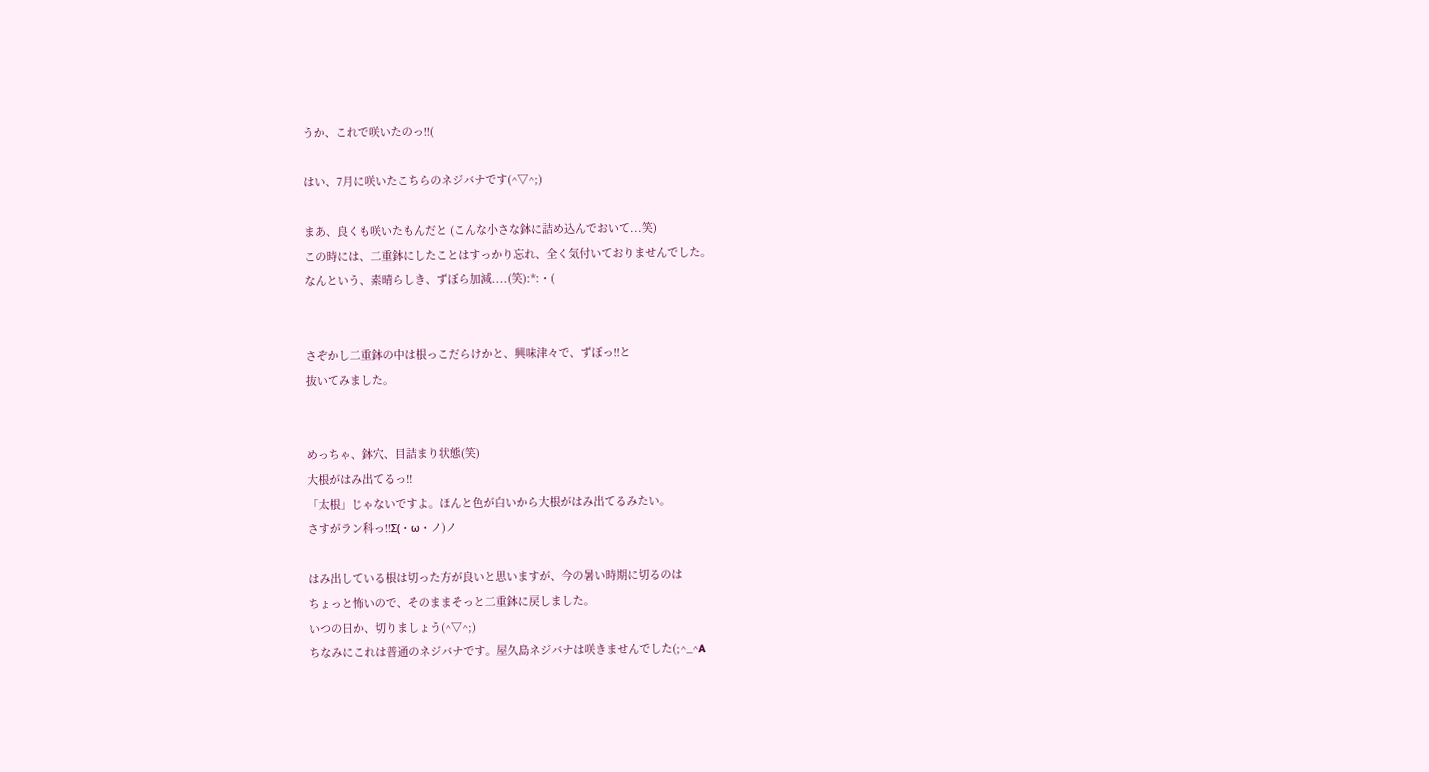うか、これで咲いたのっ!!(

はい、7月に咲いたこちらのネジバナです(^▽^;)

まあ、良くも咲いたもんだと (こんな小さな鉢に詰め込んでおいて...笑)
この時には、二重鉢にしたことはすっかり忘れ、全く気付いておりませんでした。
なんという、素晴らしき、ずぼら加減....(笑):*:・(


さぞかし二重鉢の中は根っこだらけかと、興味津々で、ずぼっ!!と
抜いてみました。


めっちゃ、鉢穴、目詰まり状態(笑)
大根がはみ出てるっ!!
「太根」じゃないですよ。ほんと色が白いから大根がはみ出てるみたい。
さすがラン科っ!!Σ(・ω・ノ)ノ

はみ出している根は切った方が良いと思いますが、今の暑い時期に切るのは
ちょっと怖いので、そのままそっと二重鉢に戻しました。
いつの日か、切りましょう(^▽^;)
ちなみにこれは普通のネジバナです。屋久島ネジバナは咲きませんでした(;^_^A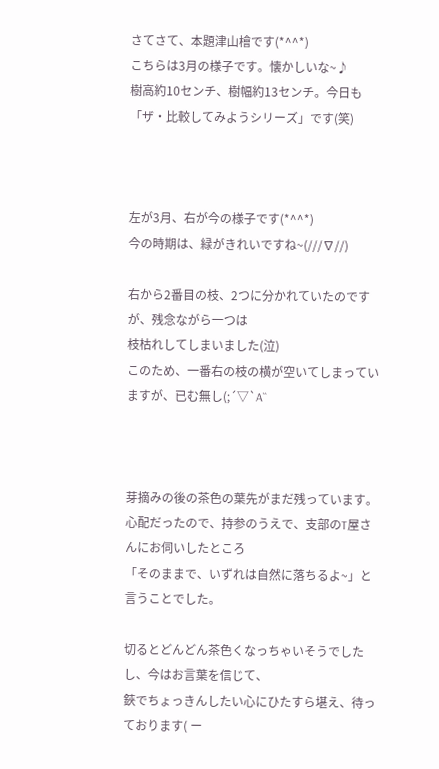さてさて、本題津山檜です(*^^*)
こちらは3月の様子です。懐かしいな~♪
樹高約10センチ、樹幅約13センチ。今日も「ザ・比較してみようシリーズ」です(笑)



左が3月、右が今の様子です(*^^*)
今の時期は、緑がきれいですね~(///∇//)

右から2番目の枝、2つに分かれていたのですが、残念ながら一つは
枝枯れしてしまいました(泣)
このため、一番右の枝の横が空いてしまっていますが、已む無し(;´▽`A``



芽摘みの後の茶色の葉先がまだ残っています。
心配だったので、持参のうえで、支部のT屋さんにお伺いしたところ
「そのままで、いずれは自然に落ちるよ~」と言うことでした。

切るとどんどん茶色くなっちゃいそうでしたし、今はお言葉を信じて、
鋏でちょっきんしたい心にひたすら堪え、待っております( ー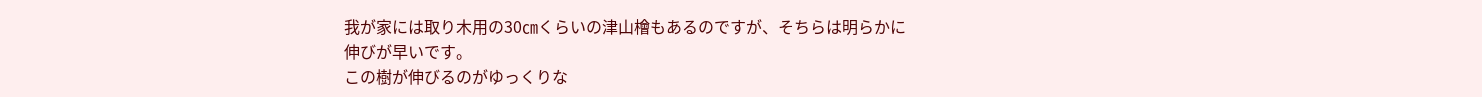我が家には取り木用の30㎝くらいの津山檜もあるのですが、そちらは明らかに
伸びが早いです。
この樹が伸びるのがゆっくりな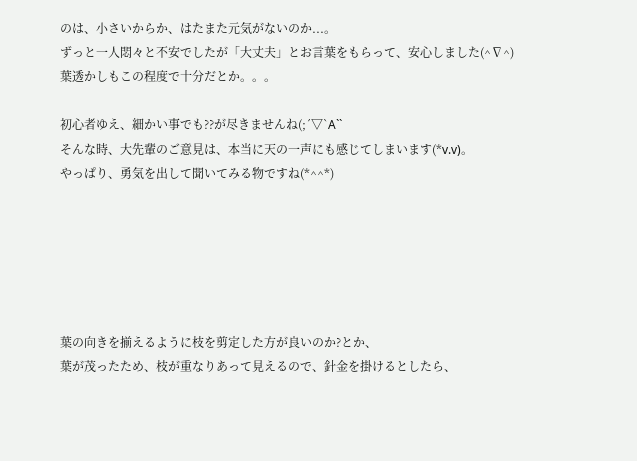のは、小さいからか、はたまた元気がないのか...。
ずっと一人悶々と不安でしたが「大丈夫」とお言葉をもらって、安心しました(^∇^)
葉透かしもこの程度で十分だとか。。。

初心者ゆえ、細かい事でも??が尽きませんね(;´▽`A``
そんな時、大先輩のご意見は、本当に天の一声にも感じてしまいます(*v.v)。
やっぱり、勇気を出して聞いてみる物ですね(*^^*)






葉の向きを揃えるように枝を剪定した方が良いのか?とか、
葉が茂ったため、枝が重なりあって見えるので、針金を掛けるとしたら、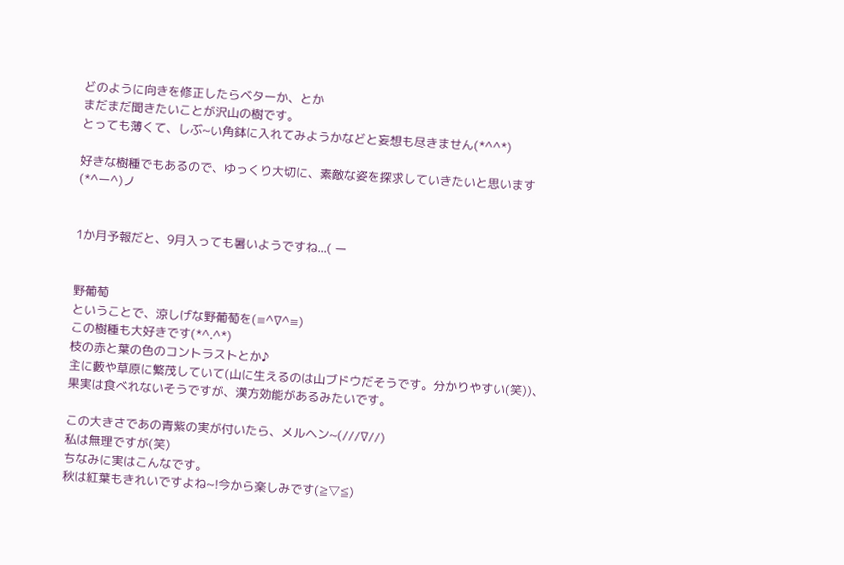どのように向きを修正したらベターか、とか
まだまだ聞きたいことが沢山の樹です。
とっても薄くて、しぶ~い角鉢に入れてみようかなどと妄想も尽きません(*^^*)

好きな樹種でもあるので、ゆっくり大切に、素敵な姿を探求していきたいと思います
(*^ー^)ノ


1か月予報だと、9月入っても暑いようですね...( ー


野葡萄
ということで、涼しげな野葡萄を(≡^∇^≡)
この樹種も大好きです(*^.^*)
枝の赤と葉の色のコントラストとか♪
主に藪や草原に繁茂していて(山に生えるのは山ブドウだそうです。分かりやすい(笑))、
果実は食べれないそうですが、漢方効能があるみたいです。

この大きさであの青紫の実が付いたら、メルヘン~(///∇//)
私は無理ですが(笑)
ちなみに実はこんなです。
秋は紅葉もきれいですよね~!今から楽しみです(≧▽≦)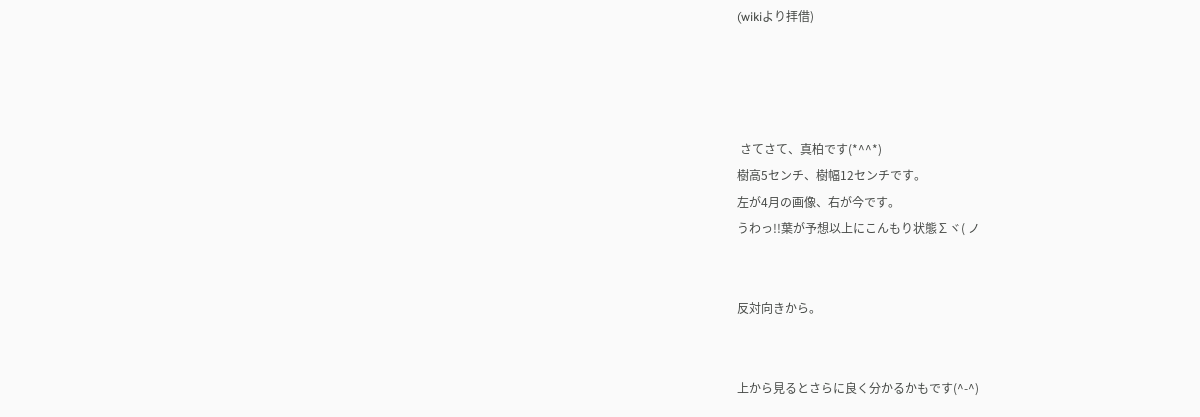(wikiより拝借)




 さてさて、真柏です(*^^*)
樹高5センチ、樹幅12センチです。
左が4月の画像、右が今です。
うわっ!!葉が予想以上にこんもり状態∑ヾ( ノ


反対向きから。


上から見るとさらに良く分かるかもです(^-^)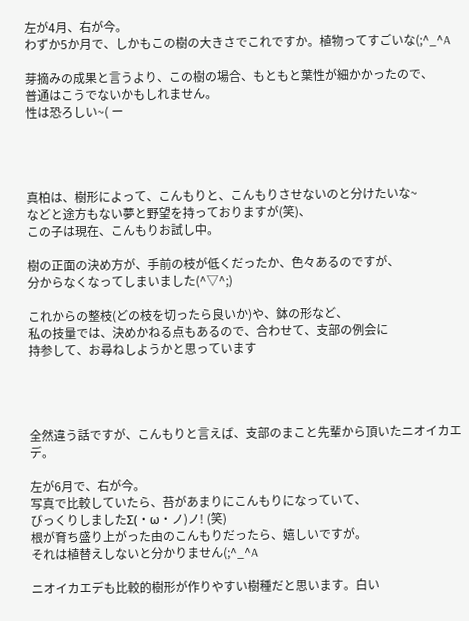左が4月、右が今。
わずか5か月で、しかもこの樹の大きさでこれですか。植物ってすごいな(;^_^A

芽摘みの成果と言うより、この樹の場合、もともと葉性が細かかったので、
普通はこうでないかもしれません。
性は恐ろしい~( ー




真柏は、樹形によって、こんもりと、こんもりさせないのと分けたいな~
などと途方もない夢と野望を持っておりますが(笑)、
この子は現在、こんもりお試し中。

樹の正面の決め方が、手前の枝が低くだったか、色々あるのですが、
分からなくなってしまいました(^▽^;)

これからの整枝(どの枝を切ったら良いか)や、鉢の形など、
私の技量では、決めかねる点もあるので、合わせて、支部の例会に
持参して、お尋ねしようかと思っています




全然違う話ですが、こんもりと言えば、支部のまこと先輩から頂いたニオイカエデ。

左が6月で、右が今。
写真で比較していたら、苔があまりにこんもりになっていて、
びっくりしましたΣ(・ω・ノ)ノ! (笑)
根が育ち盛り上がった由のこんもりだったら、嬉しいですが。
それは植替えしないと分かりません(;^_^A

ニオイカエデも比較的樹形が作りやすい樹種だと思います。白い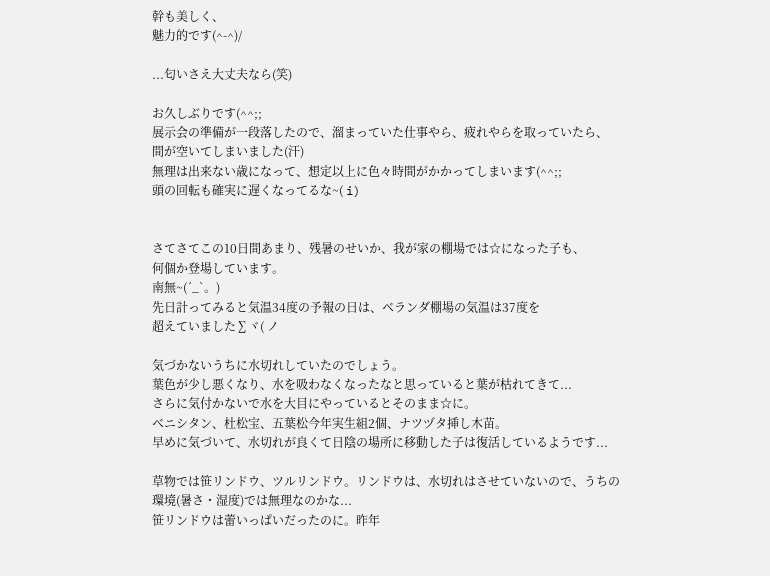幹も美しく、
魅力的です(^-^)/

...匂いさえ大丈夫なら(笑)

お久しぶりです(^^;;
展示会の準備が一段落したので、溜まっていた仕事やら、疲れやらを取っていたら、
間が空いてしまいました(汗)
無理は出来ない歳になって、想定以上に色々時間がかかってしまいます(^^;;
頭の回転も確実に遅くなってるな~( i)


さてさてこの10日間あまり、残暑のせいか、我が家の棚場では☆になった子も、
何個か登場しています。
南無~(´_`。)
先日計ってみると気温34度の予報の日は、ベランダ棚場の気温は37度を
超えていました∑ヾ( ノ

気づかないうちに水切れしていたのでしょう。
葉色が少し悪くなり、水を吸わなくなったなと思っていると葉が枯れてきて...
さらに気付かないで水を大目にやっているとそのまま☆に。
ベニシタン、杜松宝、五葉松今年実生組2個、ナツヅタ挿し木苗。
早めに気づいて、水切れが良くて日陰の場所に移動した子は復活しているようです...

草物では笹リンドウ、ツルリンドウ。リンドウは、水切れはさせていないので、うちの
環境(暑さ・湿度)では無理なのかな...
笹リンドウは蕾いっぱいだったのに。昨年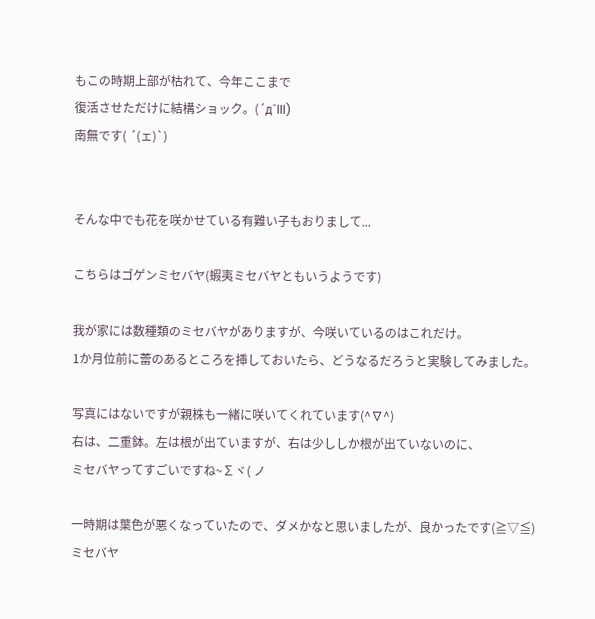もこの時期上部が枯れて、今年ここまで
復活させただけに結構ショック。(´д`lll)
南無です( ´(ェ)`)


そんな中でも花を咲かせている有難い子もおりまして...

こちらはゴゲンミセバヤ(蝦夷ミセバヤともいうようです)

我が家には数種類のミセバヤがありますが、今咲いているのはこれだけ。
1か月位前に蕾のあるところを挿しておいたら、どうなるだろうと実験してみました。

写真にはないですが親株も一緒に咲いてくれています(^∇^)
右は、二重鉢。左は根が出ていますが、右は少ししか根が出ていないのに、
ミセバヤってすごいですね~∑ヾ( ノ

一時期は葉色が悪くなっていたので、ダメかなと思いましたが、良かったです(≧▽≦)
ミセバヤ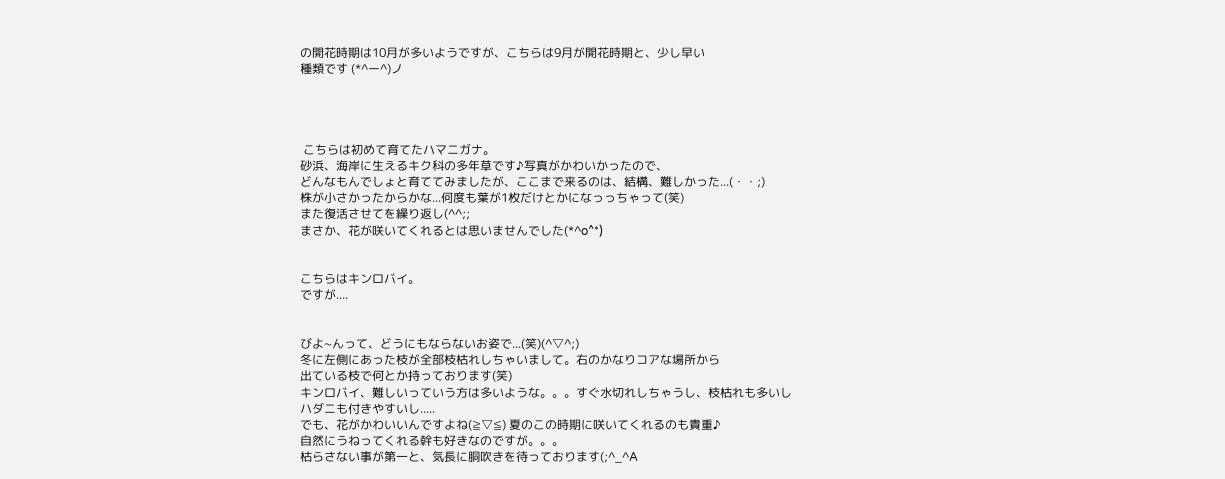の開花時期は10月が多いようですが、こちらは9月が開花時期と、少し早い
種類です (*^ー^)ノ




 こちらは初めて育てたハマニガナ。
砂浜、海岸に生えるキク科の多年草です♪写真がかわいかったので、
どんなもんでしょと育ててみましたが、ここまで来るのは、結構、難しかった...(・・;)
株が小さかったからかな...何度も葉が1枚だけとかになっっちゃって(笑)
また復活させてを繰り返し(^^;;
まさか、花が咲いてくれるとは思いませんでした(*^o^*)


こちらはキンロバイ。
ですが....


びよ~んって、どうにもならないお姿で...(笑)(^▽^;)
冬に左側にあった枝が全部枝枯れしちゃいまして。右のかなりコアな場所から
出ている枝で何とか持っております(笑)
キンロバイ、難しいっていう方は多いような。。。すぐ水切れしちゃうし、枝枯れも多いし
ハダニも付きやすいし.....
でも、花がかわいいんですよね(≧▽≦) 夏のこの時期に咲いてくれるのも貴重♪
自然にうねってくれる幹も好きなのですが。。。
枯らさない事が第一と、気長に胴吹きを待っております(;^_^A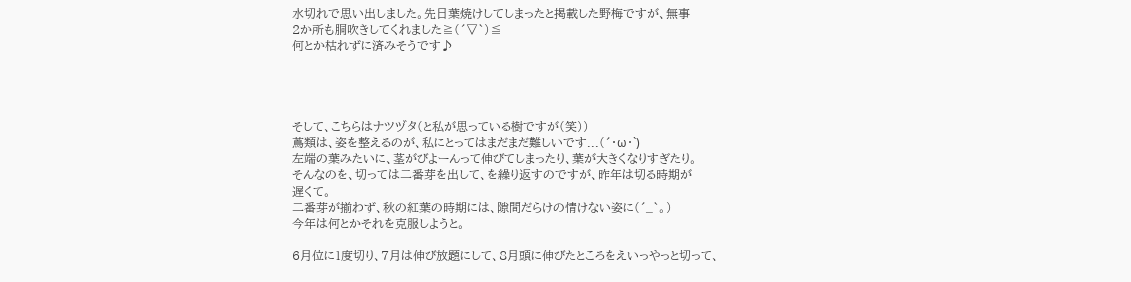水切れで思い出しました。先日葉焼けしてしまったと掲載した野梅ですが、無事
2か所も胴吹きしてくれました≧(´▽`)≦
何とか枯れずに済みそうです♪




そして、こちらはナツヅタ(と私が思っている樹ですが(笑))
蔦類は、姿を整えるのが、私にとってはまだまだ難しいです...(´・ω・`)
左端の葉みたいに、茎がびよーんって伸びてしまったり、葉が大きくなりすぎたり。
そんなのを、切っては二番芽を出して、を繰り返すのですが、昨年は切る時期が
遅くて。
二番芽が揃わず、秋の紅葉の時期には、隙間だらけの情けない姿に(´_`。)
今年は何とかそれを克服しようと。

6月位に1度切り、7月は伸び放題にして、8月頭に伸びたところをえいっやっと切って、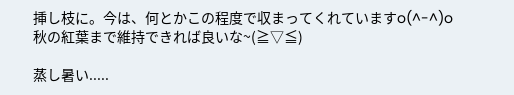挿し枝に。今は、何とかこの程度で収まってくれていますo(^-^)o
秋の紅葉まで維持できれば良いな~(≧▽≦)

蒸し暑い.....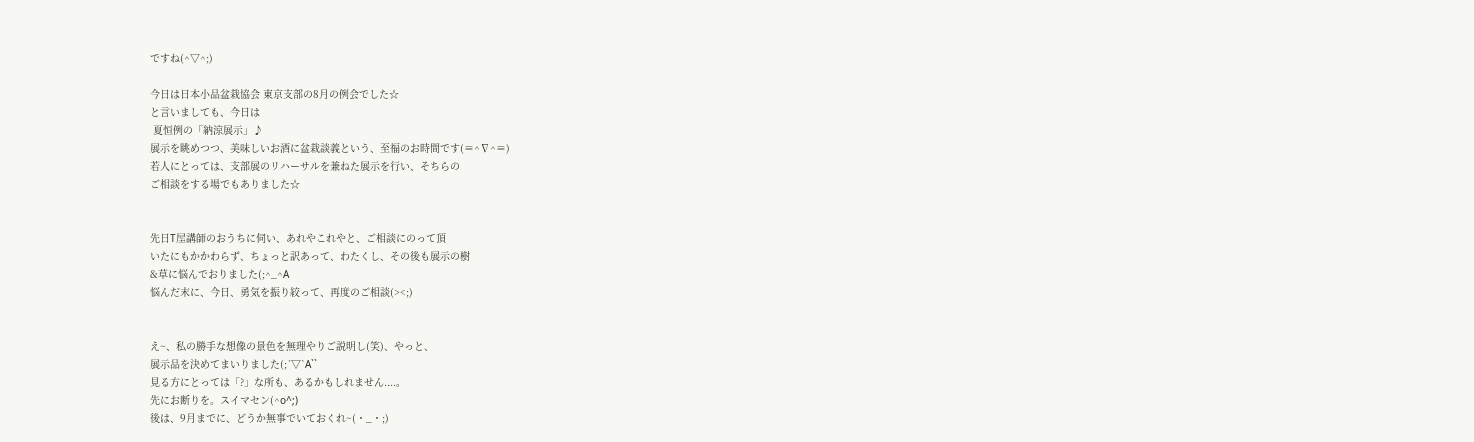ですね(^▽^;)

今日は日本小品盆栽協会 東京支部の8月の例会でした☆
と言いましても、今日は
 夏恒例の「納涼展示」♪
展示を眺めつつ、美味しいお酒に盆栽談義という、至福のお時間です(≡^∇^≡)
若人にとっては、支部展のリハーサルを兼ねた展示を行い、そちらの
ご相談をする場でもありました☆


先日T屋講師のおうちに伺い、あれやこれやと、ご相談にのって頂
いたにもかかわらず、ちょっと訳あって、わたくし、その後も展示の樹
&草に悩んでおりました(;^_^A
悩んだ末に、今日、勇気を振り絞って、再度のご相談(><;)


え~、私の勝手な想像の景色を無理やりご説明し(笑)、やっと、
展示品を決めてまいりました(;´▽`A``
見る方にとっては「?」な所も、あるかもしれません....。
先にお断りを。スイマセン(^o^;)
後は、9月までに、どうか無事でいておくれ~(・_・;)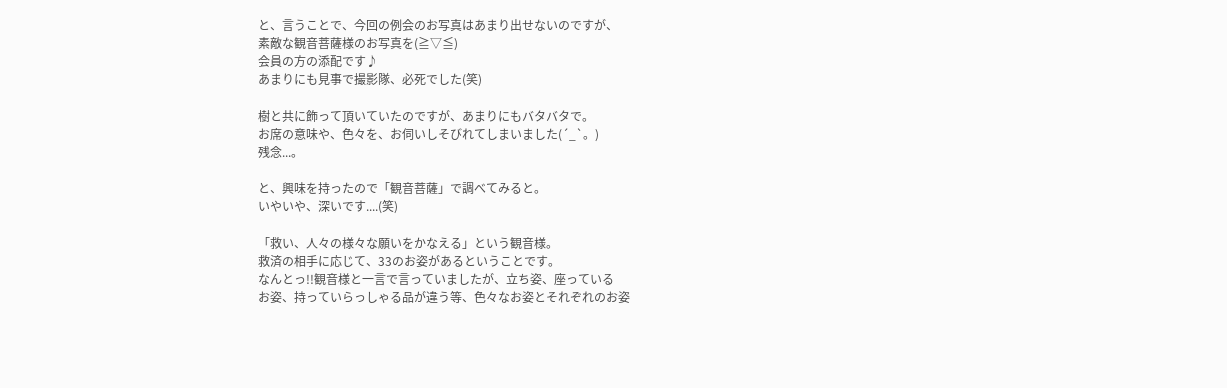と、言うことで、今回の例会のお写真はあまり出せないのですが、
素敵な観音菩薩様のお写真を(≧▽≦)
会員の方の添配です♪
あまりにも見事で撮影隊、必死でした(笑)

樹と共に飾って頂いていたのですが、あまりにもバタバタで。
お席の意味や、色々を、お伺いしそびれてしまいました(´_`。)
残念...。

と、興味を持ったので「観音菩薩」で調べてみると。
いやいや、深いです....(笑)

「救い、人々の様々な願いをかなえる」という観音様。
救済の相手に応じて、33のお姿があるということです。
なんとっ!!観音様と一言で言っていましたが、立ち姿、座っている
お姿、持っていらっしゃる品が違う等、色々なお姿とそれぞれのお姿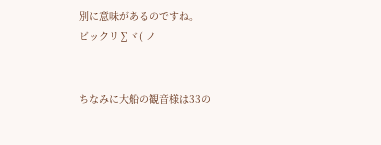別に意味があるのですね。
ビックリ∑ヾ( ノ


ちなみに大船の観音様は33の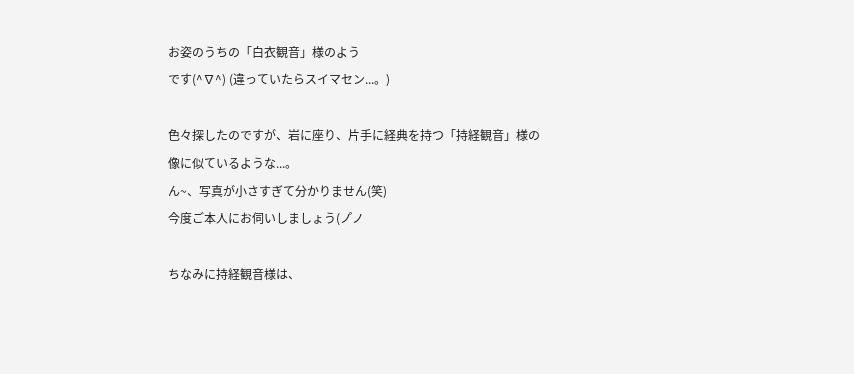お姿のうちの「白衣観音」様のよう
です(^∇^) (違っていたらスイマセン...。)

色々探したのですが、岩に座り、片手に経典を持つ「持経観音」様の
像に似ているような...。
ん~、写真が小さすぎて分かりません(笑)
今度ご本人にお伺いしましょう(ノ゚ノ

ちなみに持経観音様は、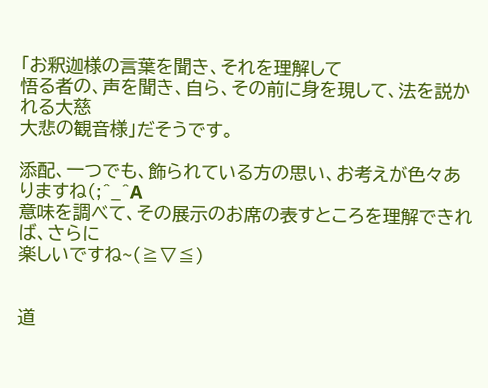「お釈迦様の言葉を聞き、それを理解して
悟る者の、声を聞き、自ら、その前に身を現して、法を説かれる大慈
大悲の観音様」だそうです。

添配、一つでも、飾られている方の思い、お考えが色々ありますね(;^_^A
意味を調べて、その展示のお席の表すところを理解できれば、さらに
楽しいですね~(≧▽≦)


道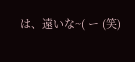は、遠いな~( ー (笑)